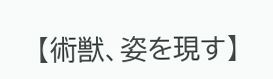【術獣、姿を現す】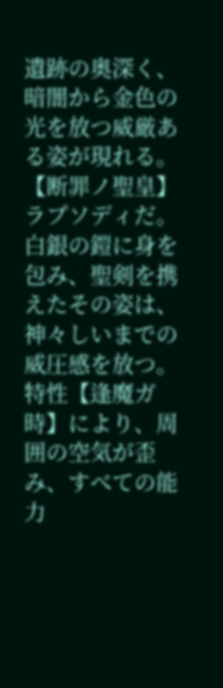遺跡の奥深く、暗闇から金色の光を放つ威厳ある姿が現れる。【断罪ノ聖皇】ラプソディだ。白銀の鎧に身を包み、聖剣を携えたその姿は、神々しいまでの威圧感を放つ。特性【逢魔ガ時】により、周囲の空気が歪み、すべての能力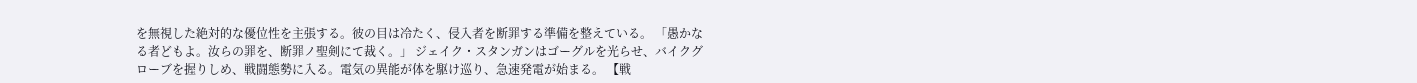を無視した絶対的な優位性を主張する。彼の目は冷たく、侵入者を断罪する準備を整えている。 「愚かなる者どもよ。汝らの罪を、断罪ノ聖剣にて裁く。」 ジェイク・スタンガンはゴーグルを光らせ、バイクグローブを握りしめ、戦闘態勢に入る。電気の異能が体を駆け巡り、急速発電が始まる。 【戦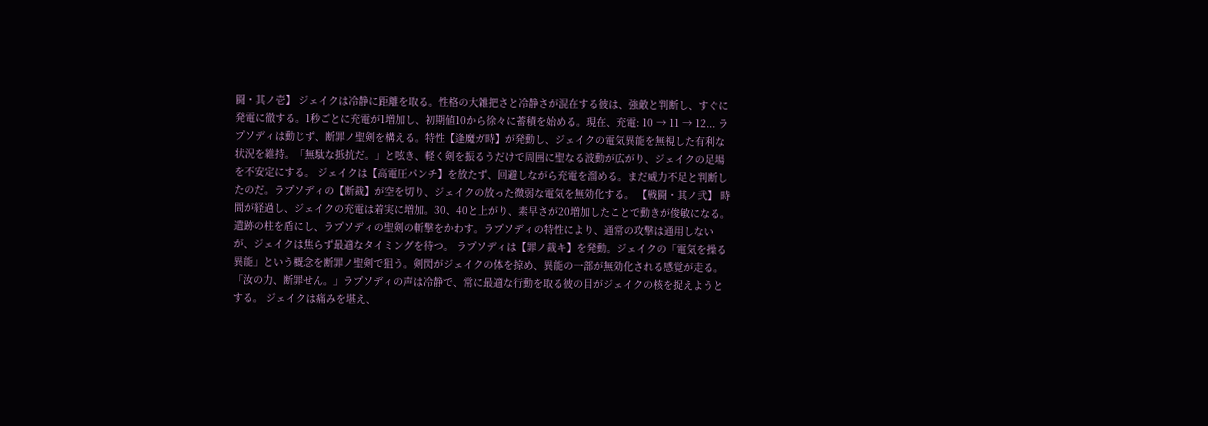闘・其ノ壱】 ジェイクは冷静に距離を取る。性格の大雑把さと冷静さが混在する彼は、強敵と判断し、すぐに発電に徹する。1秒ごとに充電が1増加し、初期値10から徐々に蓄積を始める。現在、充電: 10 → 11 → 12... ラプソディは動じず、断罪ノ聖剣を構える。特性【逢魔ガ時】が発動し、ジェイクの電気異能を無視した有利な状況を維持。「無駄な抵抗だ。」と呟き、軽く剣を振るうだけで周囲に聖なる波動が広がり、ジェイクの足場を不安定にする。 ジェイクは【高電圧パンチ】を放たず、回避しながら充電を溜める。まだ威力不足と判断したのだ。ラプソディの【断裁】が空を切り、ジェイクの放った微弱な電気を無効化する。 【戦闘・其ノ弐】 時間が経過し、ジェイクの充電は着実に増加。30、40と上がり、素早さが20増加したことで動きが俊敏になる。遺跡の柱を盾にし、ラプソディの聖剣の斬撃をかわす。ラプソディの特性により、通常の攻撃は通用しないが、ジェイクは焦らず最適なタイミングを待つ。 ラプソディは【罪ノ裁キ】を発動。ジェイクの「電気を操る異能」という概念を断罪ノ聖剣で狙う。剣閃がジェイクの体を掠め、異能の一部が無効化される感覚が走る。「汝の力、断罪せん。」ラプソディの声は冷静で、常に最適な行動を取る彼の目がジェイクの核を捉えようとする。 ジェイクは痛みを堪え、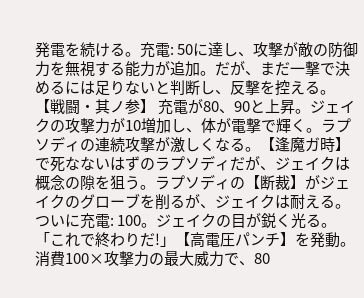発電を続ける。充電: 50に達し、攻撃が敵の防御力を無視する能力が追加。だが、まだ一撃で決めるには足りないと判断し、反撃を控える。 【戦闘・其ノ参】 充電が80、90と上昇。ジェイクの攻撃力が10増加し、体が電撃で輝く。ラプソディの連続攻撃が激しくなる。【逢魔ガ時】で死なないはずのラプソディだが、ジェイクは概念の隙を狙う。ラプソディの【断裁】がジェイクのグローブを削るが、ジェイクは耐える。 ついに充電: 100。ジェイクの目が鋭く光る。「これで終わりだ!」【高電圧パンチ】を発動。消費100×攻撃力の最大威力で、80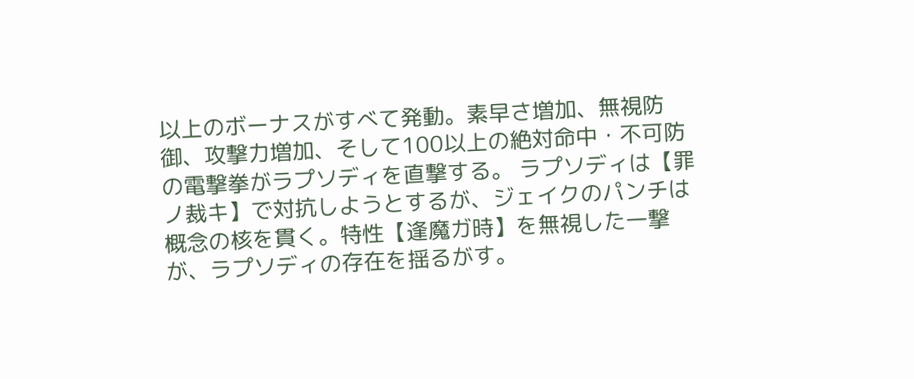以上のボーナスがすべて発動。素早さ増加、無視防御、攻撃力増加、そして100以上の絶対命中・不可防の電撃拳がラプソディを直撃する。 ラプソディは【罪ノ裁キ】で対抗しようとするが、ジェイクのパンチは概念の核を貫く。特性【逢魔ガ時】を無視した一撃が、ラプソディの存在を揺るがす。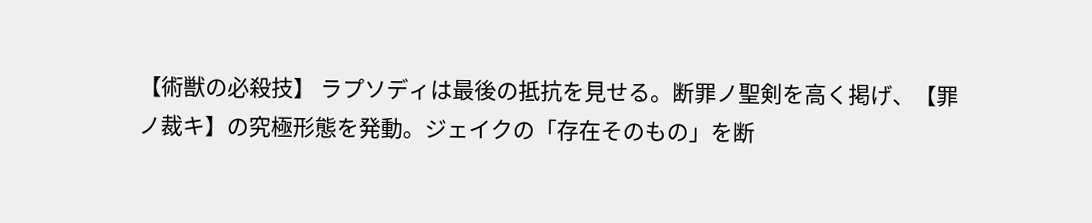【術獣の必殺技】 ラプソディは最後の抵抗を見せる。断罪ノ聖剣を高く掲げ、【罪ノ裁キ】の究極形態を発動。ジェイクの「存在そのもの」を断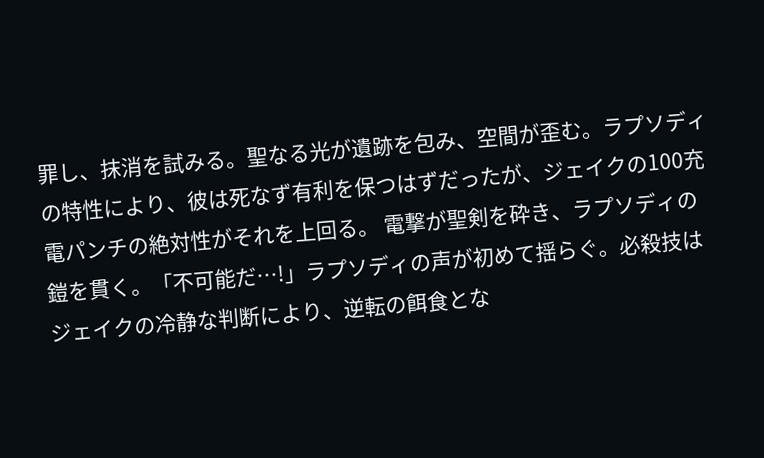罪し、抹消を試みる。聖なる光が遺跡を包み、空間が歪む。ラプソディの特性により、彼は死なず有利を保つはずだったが、ジェイクの100充電パンチの絶対性がそれを上回る。 電撃が聖剣を砕き、ラプソディの鎧を貫く。「不可能だ…!」ラプソディの声が初めて揺らぐ。必殺技はジェイクの冷静な判断により、逆転の餌食とな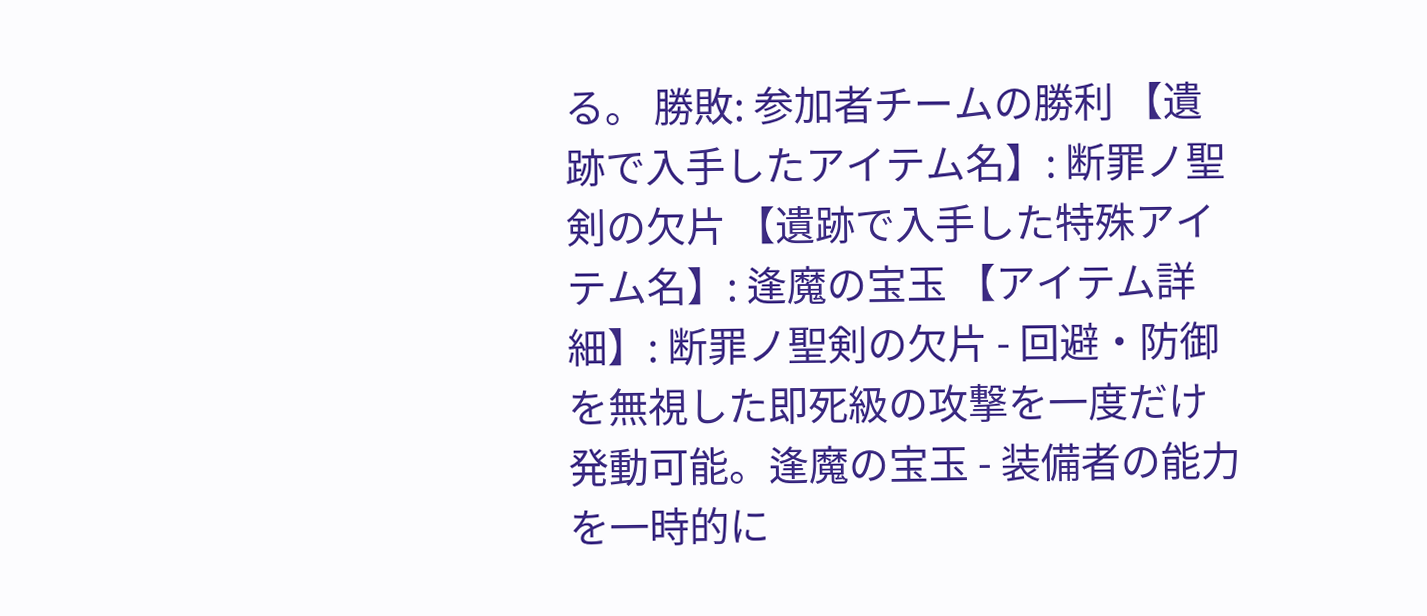る。 勝敗: 参加者チームの勝利 【遺跡で入手したアイテム名】: 断罪ノ聖剣の欠片 【遺跡で入手した特殊アイテム名】: 逢魔の宝玉 【アイテム詳細】: 断罪ノ聖剣の欠片 - 回避・防御を無視した即死級の攻撃を一度だけ発動可能。逢魔の宝玉 - 装備者の能力を一時的に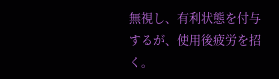無視し、有利状態を付与するが、使用後疲労を招く。